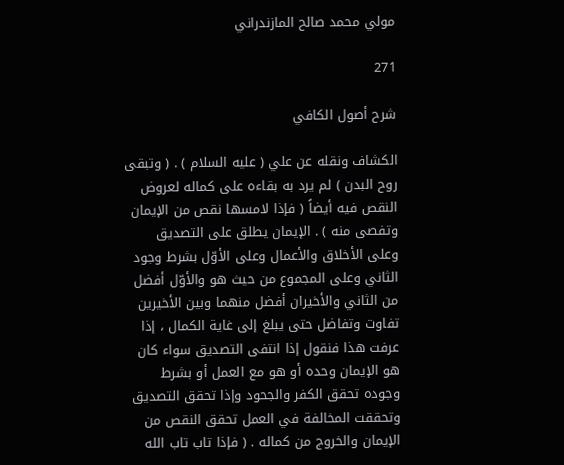مولي محمد صالح المازندراني

271

شرح أصول الكافي

الكشاف ونقله عن علي ( عليه السلام ) . ( وتبقى روح البدن ) لم يرد به بقاءه على كماله لعروض النقص فيه أيضاً ( فإذا لامسها نقص من الإيمان وتفصى منه ) . الإيمان يطلق على التصديق وعلى الأخلاق والأعمال وعلى الأوّل بشرط وجود الثاني وعلى المجموع من حيث هو والأوّل أفضل من الثاني والأخيران أفضل منهما وبين الأخيرين تفاوت وتفاضل حتى يبلغ إلى غاية الكمال ، إذا عرفت هذا فنقول إذا انتفى التصديق سواء كان هو الإيمان وحده أو هو مع العمل أو بشرط وجوده تحقق الكفر والجحود وإذا تحقق التصديق وتحققت المخالفة في العمل تحقق النقص من الإيمان والخروج من كماله . ( فإذا تاب تاب الله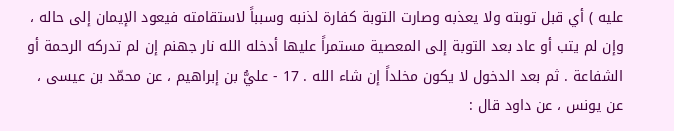عليه ) أي قبل توبته ولا يعذبه وصارت التوبة كفارة لذنبه وسبباً لاستقامته فيعود الإيمان إلى حاله ، وإن لم يتب أو عاد بعد التوبة إلى المعصية مستمراً عليها أدخله الله نار جهنم إن لم تدركه الرحمة أو الشفاعة . ثم بعد الدخول لا يكون مخلداً إن شاء الله . 17 - عليُّ بن إبراهيم ، عن محمّد بن عيسى ، عن يونس ، عن داود قال :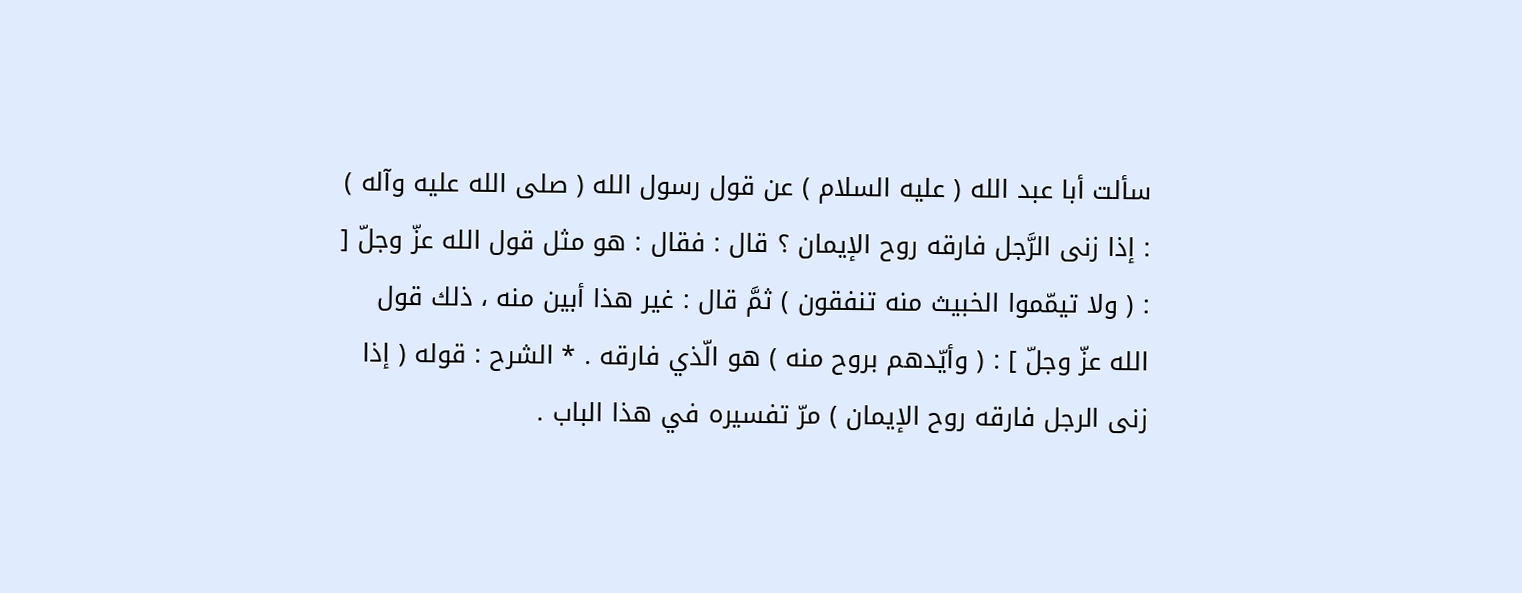سألت أبا عبد الله ( عليه السلام ) عن قول رسول الله ( صلى الله عليه وآله ) : إذا زنى الرَّجل فارقه روح الإيمان ؟ قال : فقال : هو مثل قول الله عزّ وجلّ [ : ( ولا تيمّموا الخبيث منه تنفقون ) ثمَّ قال : غير هذا أبين منه ، ذلك قول الله عزّ وجلّ ] : ( وأيّدهم بروح منه ) هو الّذي فارقه . * الشرح : قوله ( إذا زنى الرجل فارقه روح الإيمان ) مرّ تفسيره في هذا الباب .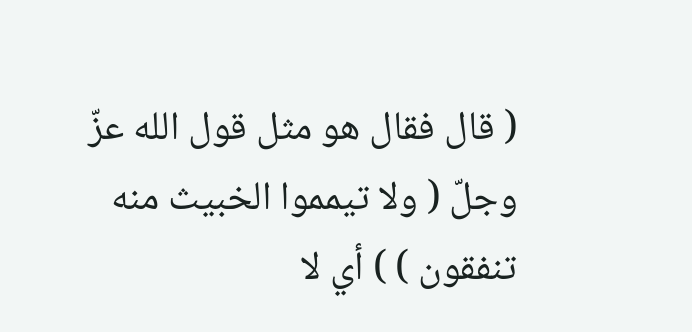( قال فقال هو مثل قول الله عزّ وجلّ ( ولا تيمموا الخبيث منه تنفقون ) ) أي لا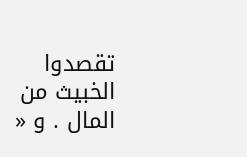تقصدوا الخبيث من المال . و «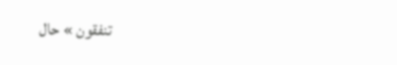تنفقون » حال